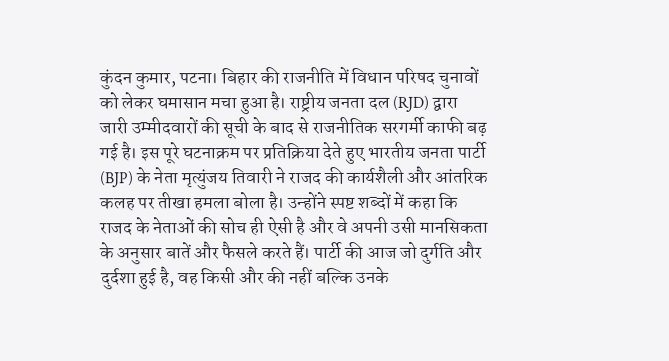कुंदन कुमार, पटना। बिहार की राजनीति में विधान परिषद चुनावों को लेकर घमासान मचा हुआ है। राष्ट्रीय जनता दल (RJD) द्वारा जारी उम्मीदवारों की सूची के बाद से राजनीतिक सरगर्मी काफी बढ़ गई है। इस पूरे घटनाक्रम पर प्रतिक्रिया देते हुए भारतीय जनता पार्टी (BJP) के नेता मृत्युंजय तिवारी ने राजद की कार्यशैली और आंतरिक कलह पर तीखा हमला बोला है। उन्होंने स्पष्ट शब्दों में कहा कि राजद के नेताओं की सोच ही ऐसी है और वे अपनी उसी मानसिकता के अनुसार बातें और फैसले करते हैं। पार्टी की आज जो दुर्गति और दुर्दशा हुई है, वह किसी और की नहीं बल्कि उनके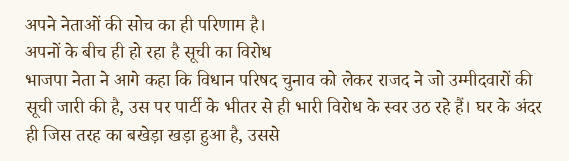अपने नेताओं की सोच का ही परिणाम है।
अपनों के बीच ही हो रहा है सूची का विरोध
भाजपा नेता ने आगे कहा कि विधान परिषद चुनाव को लेकर राजद ने जो उम्मीदवारों की सूची जारी की है, उस पर पार्टी के भीतर से ही भारी विरोध के स्वर उठ रहे हैं। घर के अंदर ही जिस तरह का बखेड़ा खड़ा हुआ है, उससे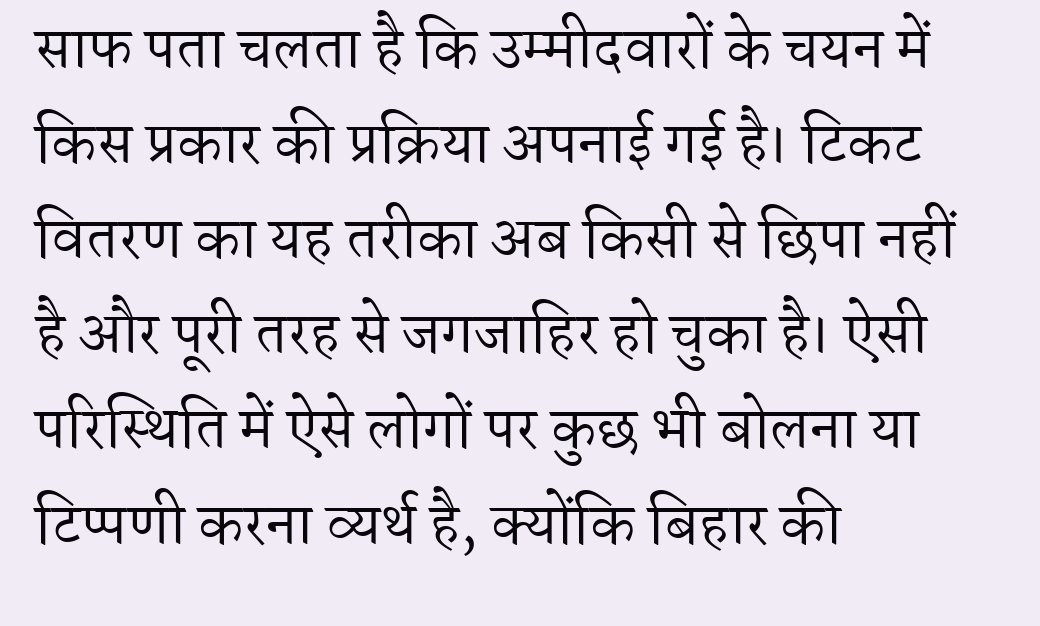साफ पता चलता है कि उम्मीदवारों के चयन में किस प्रकार की प्रक्रिया अपनाई गई है। टिकट वितरण का यह तरीका अब किसी से छिपा नहीं है और पूरी तरह से जगजाहिर हो चुका है। ऐसी परिस्थिति में ऐसे लोगों पर कुछ भी बोलना या टिप्पणी करना व्यर्थ है, क्योंकि बिहार की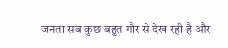जनता सब कुछ बहुत गौर से देख रही है और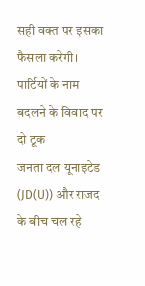सही वक्त पर इसका फैसला करेगी।
पार्टियों के नाम बदलने के विवाद पर दो टूक
जनता दल यूनाइटेड (JD(U)) और राजद के बीच चल रहे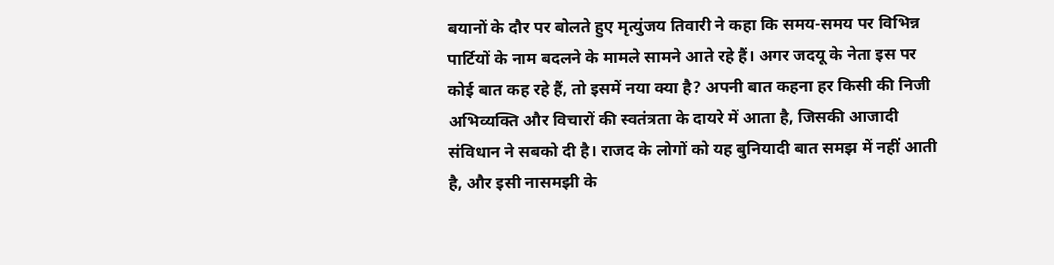बयानों के दौर पर बोलते हुए मृत्युंजय तिवारी ने कहा कि समय-समय पर विभिन्न पार्टियों के नाम बदलने के मामले सामने आते रहे हैं। अगर जदयू के नेता इस पर कोई बात कह रहे हैं, तो इसमें नया क्या है? अपनी बात कहना हर किसी की निजी अभिव्यक्ति और विचारों की स्वतंत्रता के दायरे में आता है, जिसकी आजादी संविधान ने सबको दी है। राजद के लोगों को यह बुनियादी बात समझ में नहीं आती है, और इसी नासमझी के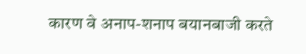कारण वे अनाप-शनाप बयानबाजी करते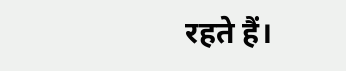रहते हैं।